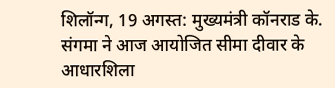शिलॉन्ग, 19 अगस्त: मुख्यमंत्री कॉनराड के. संगमा ने आज आयोजित सीमा दीवार के आधारशिला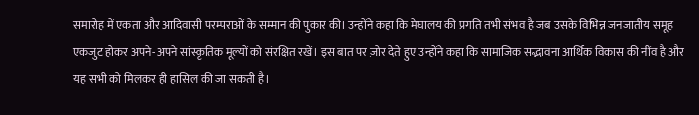समारोह में एकता और आदिवासी परम्पराओं के सम्मान की पुकार की। उन्होंने कहा कि मेघालय की प्रगति तभी संभव है जब उसके विभिन्न जनजातीय समूह एकजुट होकर अपने-अपने सांस्कृतिक मूल्यों को संरक्षित रखें। इस बात पर ज़ोर देते हुए उन्होंने कहा कि सामाजिक सद्भावना आर्थिक विकास की नींव है और यह सभी को मिलकर ही हासिल की जा सकती है।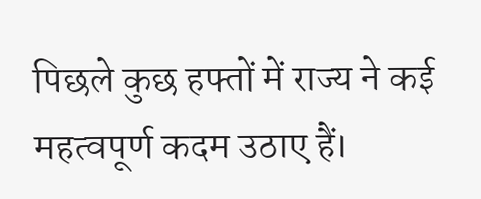पिछले कुछ हफ्तों में राज्य ने कई महत्वपूर्ण कदम उठाए हैं।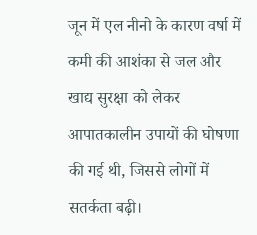जून में एल नीनो के कारण वर्षा में कमी की आशंका से जल और खाद्य सुरक्षा को लेकर आपातकालीन उपायों की घोषणा की गई थी, जिससे लोगों में सतर्कता बढ़ी।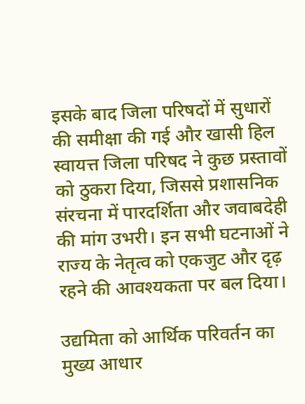इसके बाद जिला परिषदों में सुधारों की समीक्षा की गई और खासी हिल स्वायत्त जिला परिषद ने कुछ प्रस्तावों को ठुकरा दिया, जिससे प्रशासनिक संरचना में पारदर्शिता और जवाबदेही की मांग उभरी। इन सभी घटनाओं ने राज्य के नेतृत्व को एकजुट और दृढ़ रहने की आवश्यकता पर बल दिया।

उद्यमिता को आर्थिक परिवर्तन का मुख्य आधार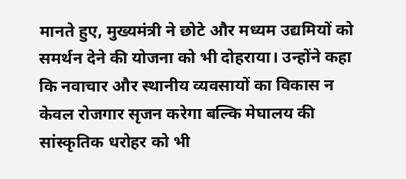मानते हुए, मुख्यमंत्री ने छोटे और मध्यम उद्यमियों को समर्थन देने की योजना को भी दोहराया। उन्होंने कहा कि नवाचार और स्थानीय व्यवसायों का विकास न केवल रोजगार सृजन करेगा बल्कि मेघालय की सांस्कृतिक धरोहर को भी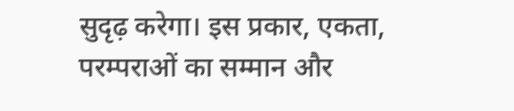सुदृढ़ करेगा। इस प्रकार, एकता, परम्पराओं का सम्मान और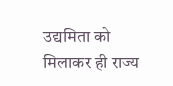उद्यमिता को मिलाकर ही राज्य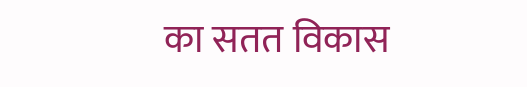का सतत विकास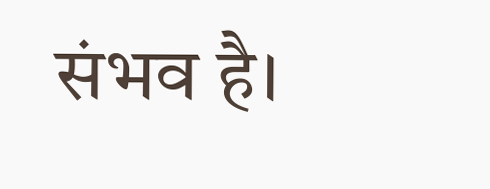संभव है।